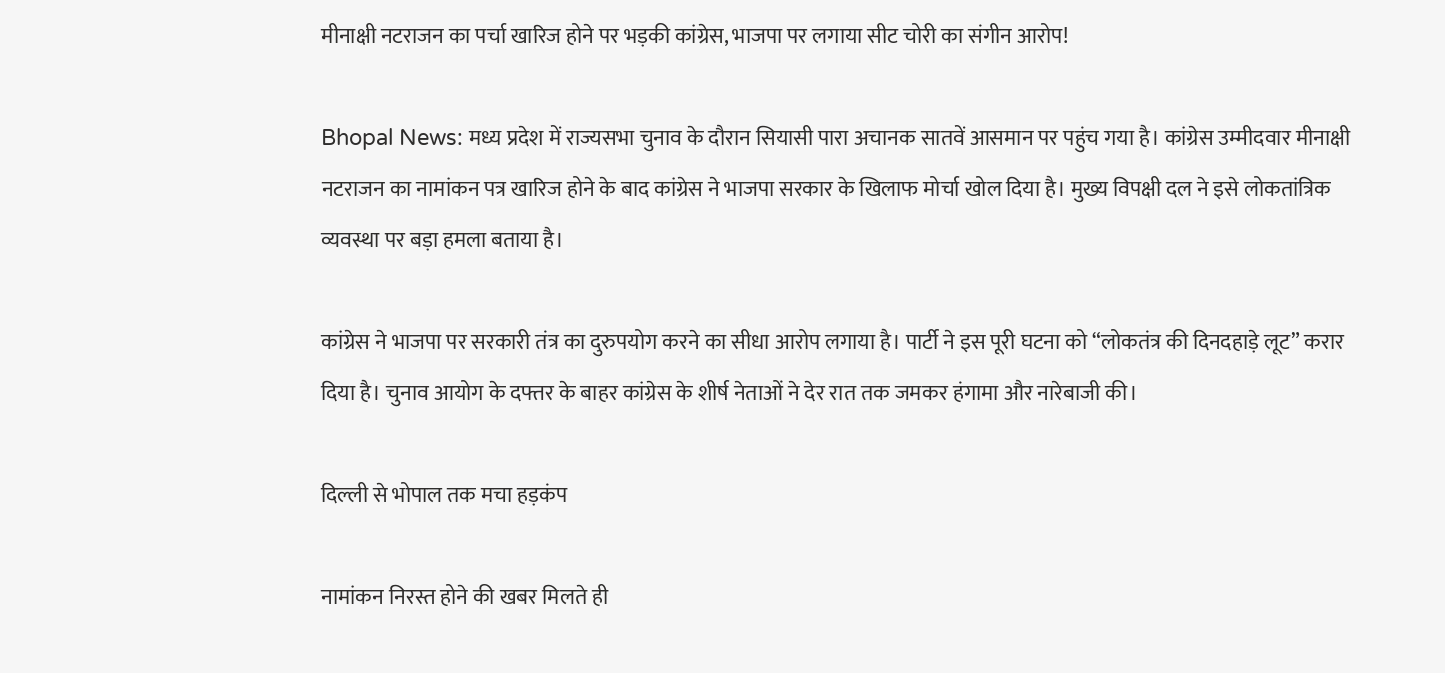मीनाक्षी नटराजन का पर्चा खारिज होने पर भड़की कांग्रेस, भाजपा पर लगाया सीट चोरी का संगीन आरोप!

Bhopal News: मध्य प्रदेश में राज्यसभा चुनाव के दौरान सियासी पारा अचानक सातवें आसमान पर पहुंच गया है। कांग्रेस उम्मीदवार मीनाक्षी नटराजन का नामांकन पत्र खारिज होने के बाद कांग्रेस ने भाजपा सरकार के खिलाफ मोर्चा खोल दिया है। मुख्य विपक्षी दल ने इसे लोकतांत्रिक व्यवस्था पर बड़ा हमला बताया है।

कांग्रेस ने भाजपा पर सरकारी तंत्र का दुरुपयोग करने का सीधा आरोप लगाया है। पार्टी ने इस पूरी घटना को “लोकतंत्र की दिनदहाड़े लूट” करार दिया है। चुनाव आयोग के दफ्तर के बाहर कांग्रेस के शीर्ष नेताओं ने देर रात तक जमकर हंगामा और नारेबाजी की।

दिल्ली से भोपाल तक मचा हड़कंप

नामांकन निरस्त होने की खबर मिलते ही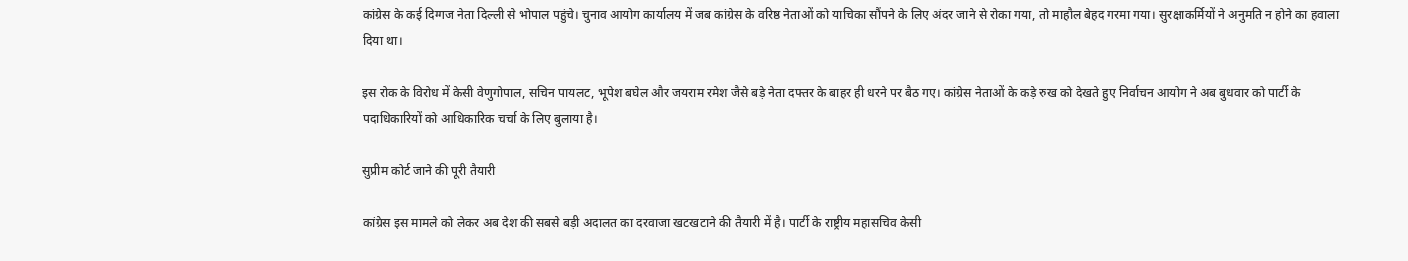कांग्रेस के कई दिग्गज नेता दिल्ली से भोपाल पहुंचे। चुनाव आयोग कार्यालय में जब कांग्रेस के वरिष्ठ नेताओं को याचिका सौंपने के लिए अंदर जाने से रोका गया, तो माहौल बेहद गरमा गया। सुरक्षाकर्मियों ने अनुमति न होने का हवाला दिया था।

इस रोक के विरोध में केसी वेणुगोपाल, सचिन पायलट, भूपेश बघेल और जयराम रमेश जैसे बड़े नेता दफ्तर के बाहर ही धरने पर बैठ गए। कांग्रेस नेताओं के कड़े रुख को देखते हुए निर्वाचन आयोग ने अब बुधवार को पार्टी के पदाधिकारियों को आधिकारिक चर्चा के लिए बुलाया है।

सुप्रीम कोर्ट जाने की पूरी तैयारी

कांग्रेस इस मामले को लेकर अब देश की सबसे बड़ी अदालत का दरवाजा खटखटाने की तैयारी में है। पार्टी के राष्ट्रीय महासचिव केसी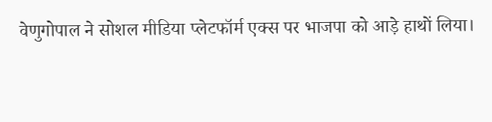वेणुगोपाल ने सोशल मीडिया प्लेटफॉर्म एक्स पर भाजपा को आड़े हाथों लिया।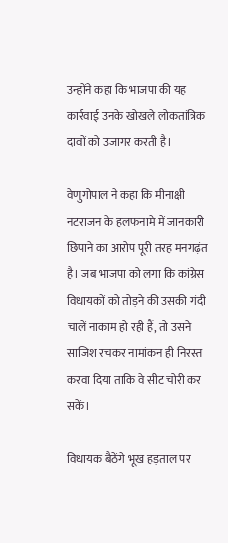उन्होंने कहा कि भाजपा की यह कार्रवाई उनके खोखले लोकतांत्रिक दावों को उजागर करती है।

वेणुगोपाल ने कहा कि मीनाक्षी नटराजन के हलफनामे में जानकारी छिपाने का आरोप पूरी तरह मनगढ़ंत है। जब भाजपा को लगा कि कांग्रेस विधायकों को तोड़ने की उसकी गंदी चालें नाकाम हो रही हैं, तो उसने साजिश रचकर नामांकन ही निरस्त करवा दिया ताकि वे सीट चोरी कर सकें।

विधायक बैठेंगे भूख हड़ताल पर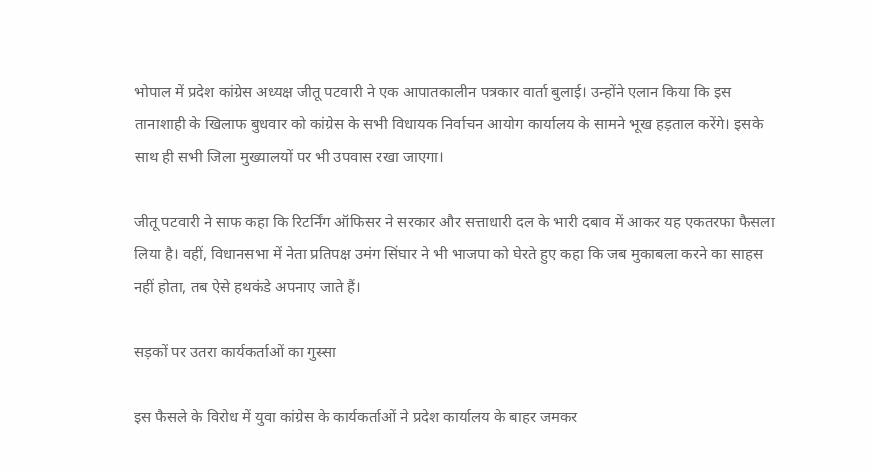भोपाल में प्रदेश कांग्रेस अध्यक्ष जीतू पटवारी ने एक आपातकालीन पत्रकार वार्ता बुलाई। उन्होंने एलान किया कि इस तानाशाही के खिलाफ बुधवार को कांग्रेस के सभी विधायक निर्वाचन आयोग कार्यालय के सामने भूख हड़ताल करेंगे। इसके साथ ही सभी जिला मुख्यालयों पर भी उपवास रखा जाएगा।

जीतू पटवारी ने साफ कहा कि रिटर्निंग ऑफिसर ने सरकार और सत्ताधारी दल के भारी दबाव में आकर यह एकतरफा फैसला लिया है। वहीं, विधानसभा में नेता प्रतिपक्ष उमंग सिंघार ने भी भाजपा को घेरते हुए कहा कि जब मुकाबला करने का साहस नहीं होता, तब ऐसे हथकंडे अपनाए जाते हैं।

सड़कों पर उतरा कार्यकर्ताओं का गुस्सा

इस फैसले के विरोध में युवा कांग्रेस के कार्यकर्ताओं ने प्रदेश कार्यालय के बाहर जमकर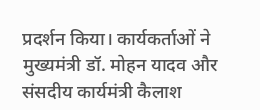प्रदर्शन किया। कार्यकर्ताओं ने मुख्यमंत्री डॉ. मोहन यादव और संसदीय कार्यमंत्री कैलाश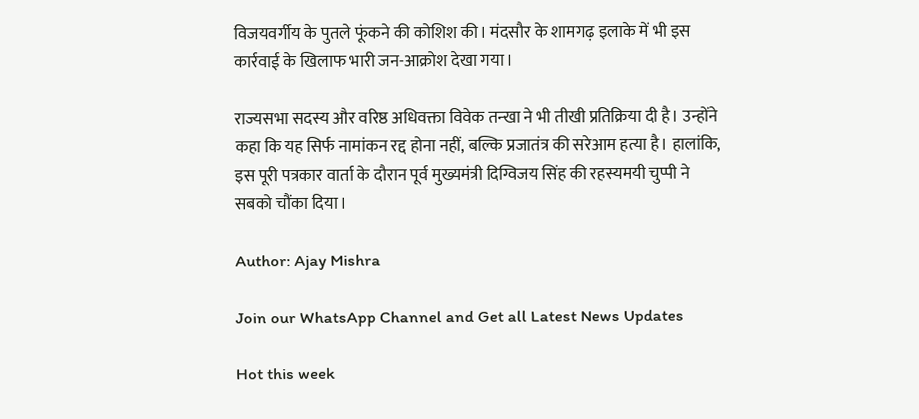विजयवर्गीय के पुतले फूंकने की कोशिश की। मंदसौर के शामगढ़ इलाके में भी इस कार्रवाई के खिलाफ भारी जन-आक्रोश देखा गया।

राज्यसभा सदस्य और वरिष्ठ अधिवक्ता विवेक तन्खा ने भी तीखी प्रतिक्रिया दी है। उन्होंने कहा कि यह सिर्फ नामांकन रद्द होना नहीं, बल्कि प्रजातंत्र की सरेआम हत्या है। हालांकि, इस पूरी पत्रकार वार्ता के दौरान पूर्व मुख्यमंत्री दिग्विजय सिंह की रहस्यमयी चुप्पी ने सबको चौंका दिया।

Author: Ajay Mishra

Join our WhatsApp Channel and Get all Latest News Updates

Hot this week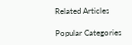Related Articles

Popular Categories